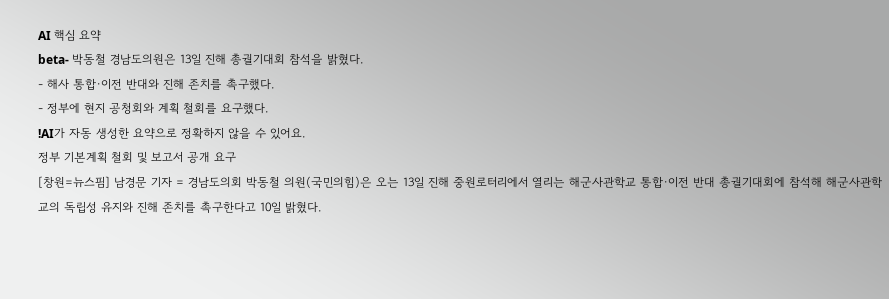AI 핵심 요약
beta- 박동철 경남도의원은 13일 진해 총궐기대회 참석을 밝혔다.
- 해사 통합·이전 반대와 진해 존치를 촉구했다.
- 정부에 현지 공청회와 계획 철회를 요구했다.
!AI가 자동 생성한 요약으로 정확하지 않을 수 있어요.
정부 기본계획 철회 및 보고서 공개 요구
[창원=뉴스핌] 남경문 기자 = 경남도의회 박동철 의원(국민의힘)은 오는 13일 진해 중원로터리에서 열리는 해군사관학교 통합·이전 반대 총궐기대회에 참석해 해군사관학교의 독립성 유지와 진해 존치를 촉구한다고 10일 밝혔다.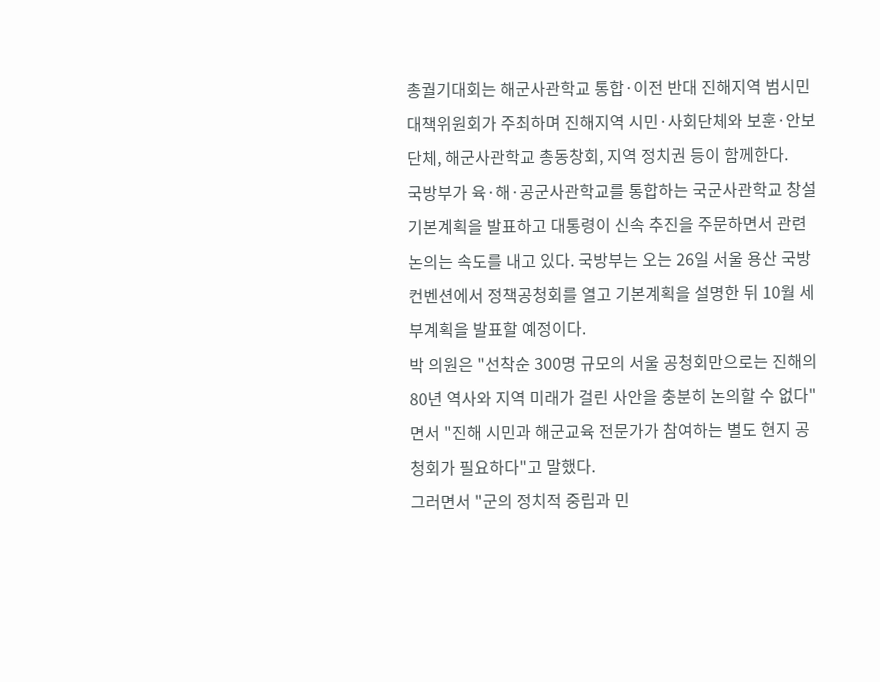총궐기대회는 해군사관학교 통합·이전 반대 진해지역 범시민대책위원회가 주최하며 진해지역 시민·사회단체와 보훈·안보단체, 해군사관학교 총동창회, 지역 정치권 등이 함께한다.
국방부가 육·해·공군사관학교를 통합하는 국군사관학교 창설 기본계획을 발표하고 대통령이 신속 추진을 주문하면서 관련 논의는 속도를 내고 있다. 국방부는 오는 26일 서울 용산 국방컨벤션에서 정책공청회를 열고 기본계획을 설명한 뒤 10월 세부계획을 발표할 예정이다.
박 의원은 "선착순 300명 규모의 서울 공청회만으로는 진해의 80년 역사와 지역 미래가 걸린 사안을 충분히 논의할 수 없다"면서 "진해 시민과 해군교육 전문가가 참여하는 별도 현지 공청회가 필요하다"고 말했다.
그러면서 "군의 정치적 중립과 민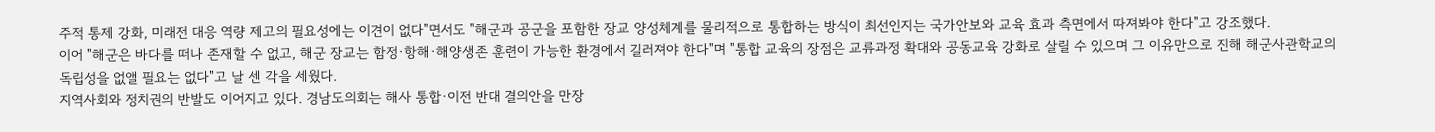주적 통제 강화, 미래전 대응 역량 제고의 필요성에는 이견이 없다"면서도 "해군과 공군을 포함한 장교 양성체계를 물리적으로 통합하는 방식이 최선인지는 국가안보와 교육 효과 측면에서 따져봐야 한다"고 강조했다.
이어 "해군은 바다를 떠나 존재할 수 없고, 해군 장교는 함정·항해·해양생존 훈련이 가능한 환경에서 길러져야 한다"며 "통합 교육의 장점은 교류과정 확대와 공동교육 강화로 살릴 수 있으며 그 이유만으로 진해 해군사관학교의 독립성을 없앨 필요는 없다"고 날 센 각을 세웠다.
지역사회와 정치권의 반발도 이어지고 있다. 경남도의회는 해사 통합·이전 반대 결의안을 만장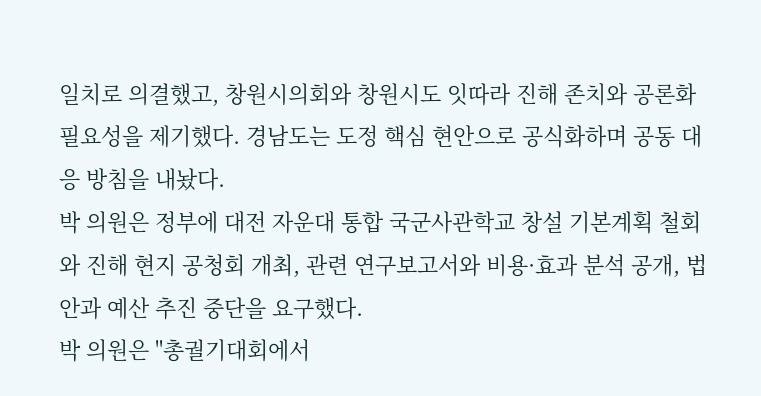일치로 의결했고, 창원시의회와 창원시도 잇따라 진해 존치와 공론화 필요성을 제기했다. 경남도는 도정 핵심 현안으로 공식화하며 공동 대응 방침을 내놨다.
박 의원은 정부에 대전 자운대 통합 국군사관학교 창설 기본계획 철회와 진해 현지 공청회 개최, 관련 연구보고서와 비용·효과 분석 공개, 법안과 예산 추진 중단을 요구했다.
박 의원은 "총궐기대회에서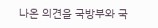나온 의견을 국방부와 국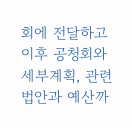회에 전달하고 이후 공청회와 세부계획, 관련 법안과 예산까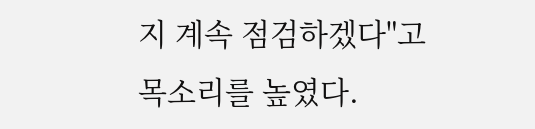지 계속 점검하겠다"고 목소리를 높였다.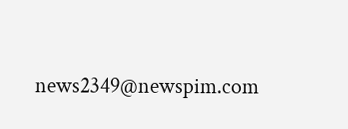news2349@newspim.com